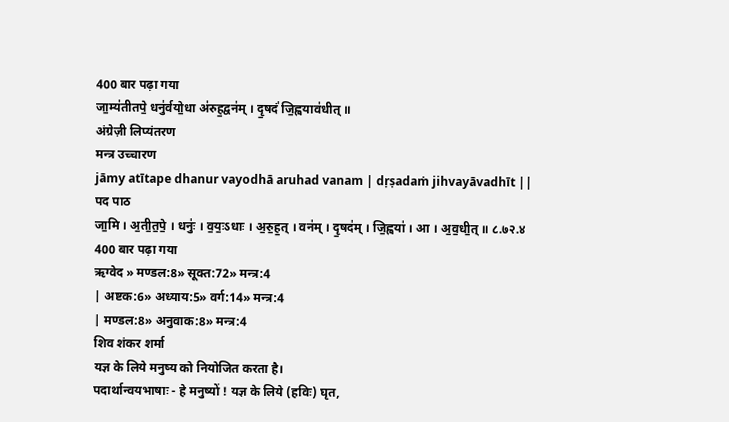400 बार पढ़ा गया
जा॒म्य॑तीतपे॒ धनु॑र्वयो॒धा अ॑रुह॒द्वन॑म् । दृ॒षदं॑ जि॒ह्वयाव॑धीत् ॥
अंग्रेज़ी लिप्यंतरण
मन्त्र उच्चारण
jāmy atītape dhanur vayodhā aruhad vanam | dṛṣadaṁ jihvayāvadhīt ||
पद पाठ
जा॒मि । अ॒ती॒त॒पे॒ । धनुः॑ । व॒यः॒ऽधाः । अ॒रु॒ह॒त् । वन॑म् । दृ॒षद॑म् । जि॒ह्वया॑ । आ । अ॒व॒धी॒त् ॥ ८.७२.४
400 बार पढ़ा गया
ऋग्वेद » मण्डल:8» सूक्त:72» मन्त्र:4
| अष्टक:6» अध्याय:5» वर्ग:14» मन्त्र:4
| मण्डल:8» अनुवाक:8» मन्त्र:4
शिव शंकर शर्मा
यज्ञ के लिये मनुष्य को नियोजित करता है।
पदार्थान्वयभाषाः - हे मनुष्यों ! यज्ञ के लिये (हविः) घृत,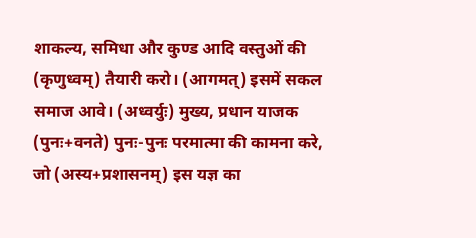शाकल्य, समिधा और कुण्ड आदि वस्तुओं की (कृणुध्वम्) तैयारी करो। (आगमत्) इसमें सकल समाज आवे। (अध्वर्युः) मुख्य, प्रधान याजक (पुनः+वनते) पुनः-पुनः परमात्मा की कामना करे, जो (अस्य+प्रशासनम्) इस यज्ञ का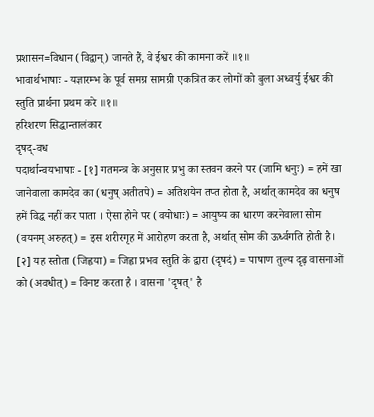प्रशासन=विधान (विद्वान्) जानते हैं, वे ईश्वर की कामना करें ॥१॥
भावार्थभाषाः - यज्ञारम्भ के पूर्व समग्र सामग्री एकत्रित कर लोगों को बुला अध्वर्यु ईश्वर की स्तुति प्रार्थना प्रथम करे ॥१॥
हरिशरण सिद्धान्तालंकार
दृषद्-वध
पदार्थान्वयभाषाः - [१] गतमन्त्र के अनुसार प्रभु का स्तवन करने पर (जामि धनुः) = हमें खा जानेवाला कामदेव का (धनुष् अतीतपे) = अतिशयेन तप्त होता है, अर्थात् कामदेव का धनुष हमें विद्ध नहीं कर पाता । ऐसा होने पर (वयोधाः) = आयुष्य का धारण करनेवाला सोम (वयनम् अरुहत्) = इस शरीरगृह में आरोहण करता है, अर्थात् सोम की ऊर्ध्वगति होती है। [२] यह स्तोता (जिह्वया) = जिह्वा प्रभव स्तुति के द्वारा (दृषदं) = पाषाण तुल्य दृढ़ वासनाओं को (अवधीत्) = विनष्ट करता है । वासना 'दृषत्' है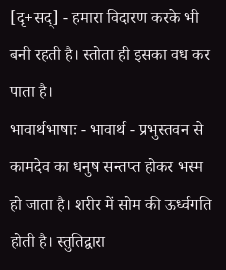[दृ+सद्] - हमारा विदारण करके भी बनी रहती है। स्तोता ही इसका वध कर पाता है।
भावार्थभाषाः - भावार्थ - प्रभुस्तवन से कामदेव का धनुष सन्तप्त होकर भस्म हो जाता है। शरीर में सोम की ऊर्ध्वगति होती है। स्तुतिद्वारा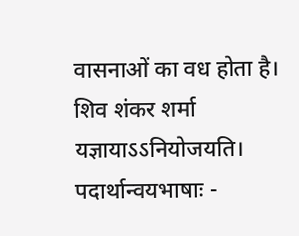वासनाओं का वध होता है।
शिव शंकर शर्मा
यज्ञायाऽऽनियोजयति।
पदार्थान्वयभाषाः -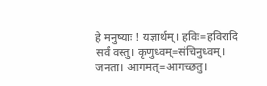हे मनुष्याः ! यज्ञार्थम्। हविः=हविरादि सर्वं वस्तु। कृणुध्वम्=संचिनुध्वम्। जनता। आगमत्=आगच्छतु।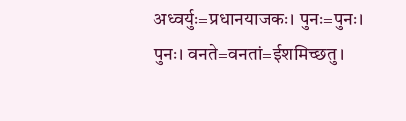अध्वर्युः=प्रधानयाजकः। पुनः=पुनः। पुनः। वनते=वनतां=ईशमिच्छतु।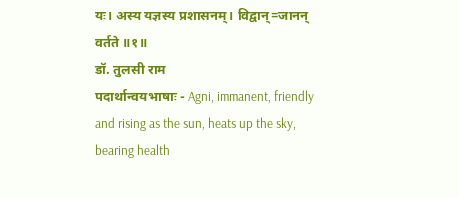यः। अस्य यज्ञस्य प्रशासनम्। विद्वान्=जानन् वर्तते ॥१॥
डॉ. तुलसी राम
पदार्थान्वयभाषाः - Agni, immanent, friendly and rising as the sun, heats up the sky, bearing health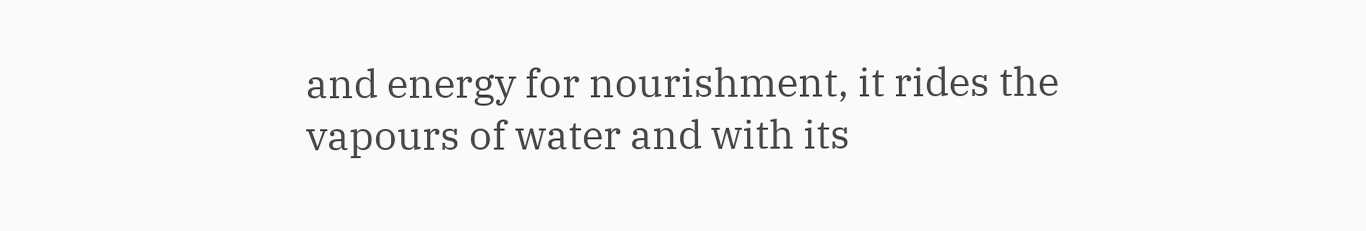and energy for nourishment, it rides the vapours of water and with its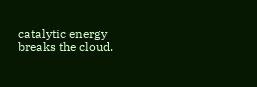catalytic energy breaks the cloud.